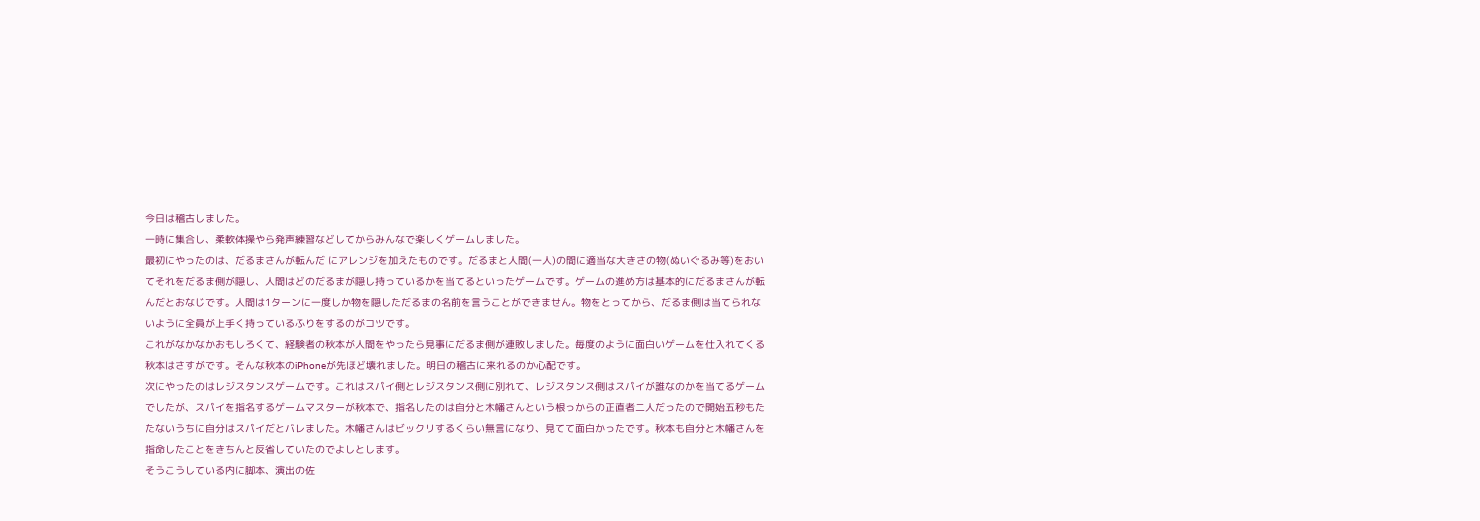今日は稽古しました。
一時に集合し、柔軟体操やら発声練習などしてからみんなで楽しくゲームしました。
最初にやったのは、だるまさんが転んだ にアレンジを加えたものです。だるまと人間(一人)の間に適当な大きさの物(ぬいぐるみ等)をおいてそれをだるま側が隠し、人間はどのだるまが隠し持っているかを当てるといったゲームです。ゲームの進め方は基本的にだるまさんが転んだとおなじです。人間は1ターンに一度しか物を隠しただるまの名前を言うことができません。物をとってから、だるま側は当てられないように全員が上手く持っているふりをするのがコツです。
これがなかなかおもしろくて、経験者の秋本が人間をやったら見事にだるま側が連敗しました。毎度のように面白いゲームを仕入れてくる秋本はさすがです。そんな秋本のiPhoneが先ほど壊れました。明日の稽古に来れるのか心配です。
次にやったのはレジスタンスゲームです。これはスパイ側とレジスタンス側に別れて、レジスタンス側はスパイが誰なのかを当てるゲームでしたが、スパイを指名するゲームマスターが秋本で、指名したのは自分と木幡さんという根っからの正直者二人だったので開始五秒もたたないうちに自分はスパイだとバレました。木幡さんはビックリするくらい無言になり、見てて面白かったです。秋本も自分と木幡さんを指命したことをきちんと反省していたのでよしとします。
そうこうしている内に脚本、演出の佐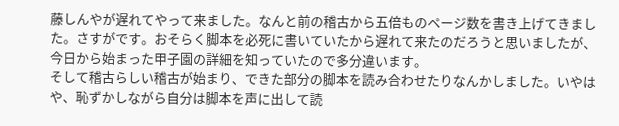藤しんやが遅れてやって来ました。なんと前の稽古から五倍ものページ数を書き上げてきました。さすがです。おそらく脚本を必死に書いていたから遅れて来たのだろうと思いましたが、今日から始まった甲子園の詳細を知っていたので多分違います。
そして稽古らしい稽古が始まり、できた部分の脚本を読み合わせたりなんかしました。いやはや、恥ずかしながら自分は脚本を声に出して読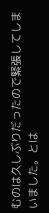むのは久しぶりだったので緊張してしまいました。とは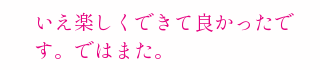いえ楽しくできて良かったです。ではまた。